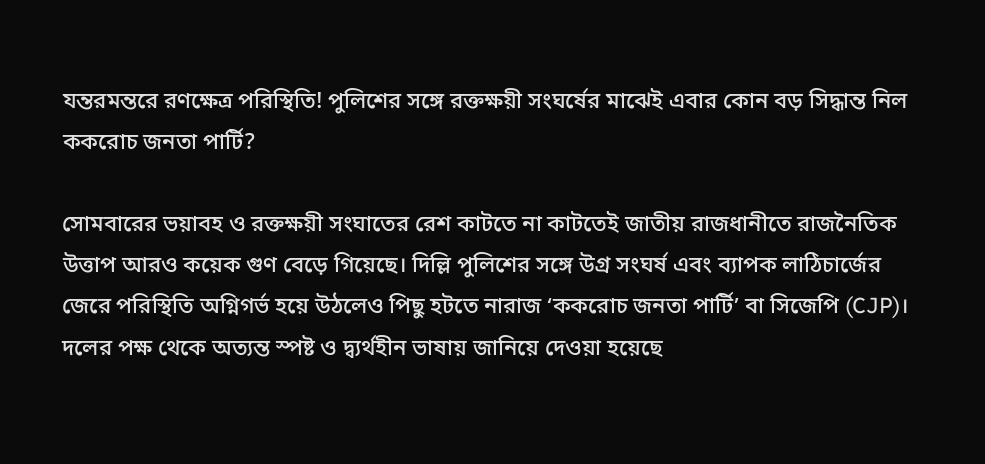যন্তরমন্তরে রণক্ষেত্র পরিস্থিতি! পুলিশের সঙ্গে রক্তক্ষয়ী সংঘর্ষের মাঝেই এবার কোন বড় সিদ্ধান্ত নিল ককরোচ জনতা পার্টি?

সোমবারের ভয়াবহ ও রক্তক্ষয়ী সংঘাতের রেশ কাটতে না কাটতেই জাতীয় রাজধানীতে রাজনৈতিক উত্তাপ আরও কয়েক গুণ বেড়ে গিয়েছে। দিল্লি পুলিশের সঙ্গে উগ্র সংঘর্ষ এবং ব্যাপক লাঠিচার্জের জেরে পরিস্থিতি অগ্নিগর্ভ হয়ে উঠলেও পিছু হটতে নারাজ ‘ককরোচ জনতা পার্টি’ বা সিজেপি (CJP)। দলের পক্ষ থেকে অত্যন্ত স্পষ্ট ও দ্ব্যর্থহীন ভাষায় জানিয়ে দেওয়া হয়েছে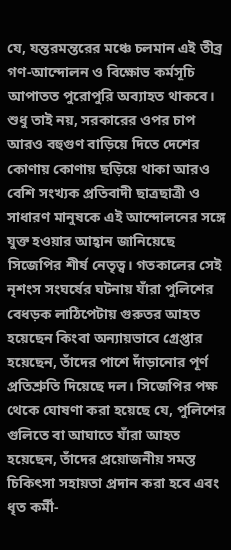যে, যন্তরমন্তরের মঞ্চে চলমান এই তীব্র গণ-আন্দোলন ও বিক্ষোভ কর্মসূচি আপাতত পুরোপুরি অব্যাহত থাকবে। শুধু তাই নয়, সরকারের ওপর চাপ আরও বহুগুণ বাড়িয়ে দিতে দেশের কোণায় কোণায় ছড়িয়ে থাকা আরও বেশি সংখ্যক প্রতিবাদী ছাত্রছাত্রী ও সাধারণ মানুষকে এই আন্দোলনের সঙ্গে যুক্ত হওয়ার আহ্বান জানিয়েছে সিজেপির শীর্ষ নেতৃত্ব। গতকালের সেই নৃশংস সংঘর্ষের ঘটনায় যাঁরা পুলিশের বেধড়ক লাঠিপেটায় গুরুতর আহত হয়েছেন কিংবা অন্যায়ভাবে গ্রেপ্তার হয়েছেন, তাঁদের পাশে দাঁড়ানোর পূর্ণ প্রতিশ্রুতি দিয়েছে দল। সিজেপির পক্ষ থেকে ঘোষণা করা হয়েছে যে, পুলিশের গুলিতে বা আঘাতে যাঁরা আহত হয়েছেন, তাঁদের প্রয়োজনীয় সমস্ত চিকিৎসা সহায়তা প্রদান করা হবে এবং ধৃত কর্মী-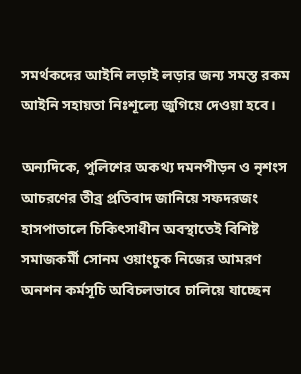সমর্থকদের আইনি লড়াই লড়ার জন্য সমস্ত রকম আইনি সহায়তা নিঃশূল্যে জুগিয়ে দেওয়া হবে।

অন্যদিকে, পুলিশের অকথ্য দমনপীড়ন ও নৃশংস আচরণের তীব্র প্রতিবাদ জানিয়ে সফদরজং হাসপাতালে চিকিৎসাধীন অবস্থাতেই বিশিষ্ট সমাজকর্মী সোনম ওয়াংচুক নিজের আমরণ অনশন কর্মসূচি অবিচলভাবে চালিয়ে যাচ্ছেন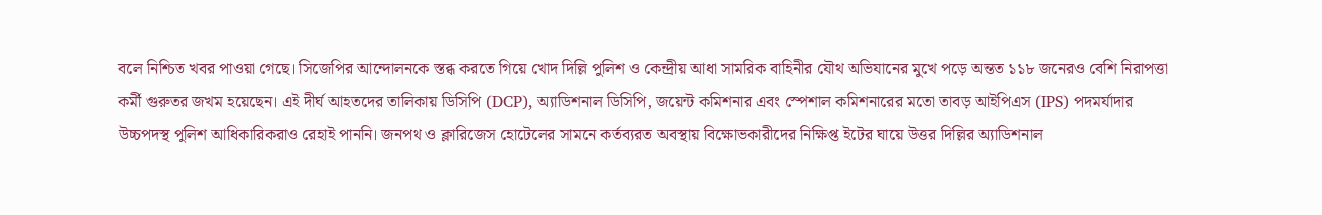বলে নিশ্চিত খবর পাওয়া গেছে। সিজেপির আন্দোলনকে স্তব্ধ করতে গিয়ে খোদ দিল্লি পুলিশ ও কেন্দ্রীয় আধা সামরিক বাহিনীর যৌথ অভিযানের মুখে পড়ে অন্তত ১১৮ জনেরও বেশি নিরাপত্তা কর্মী গুরুতর জখম হয়েছেন। এই দীর্ঘ আহতদের তালিকায় ডিসিপি (DCP), অ্যাডিশনাল ডিসিপি, জয়েন্ট কমিশনার এবং স্পেশাল কমিশনারের মতো তাবড় আইপিএস (IPS) পদমর্যাদার উচ্চপদস্থ পুলিশ আধিকারিকরাও রেহাই পাননি। জনপথ ও ক্লারিজেস হোটেলের সামনে কর্তব্যরত অবস্থায় বিক্ষোভকারীদের নিক্ষিপ্ত ইটের ঘায়ে উত্তর দিল্লির অ্যাডিশনাল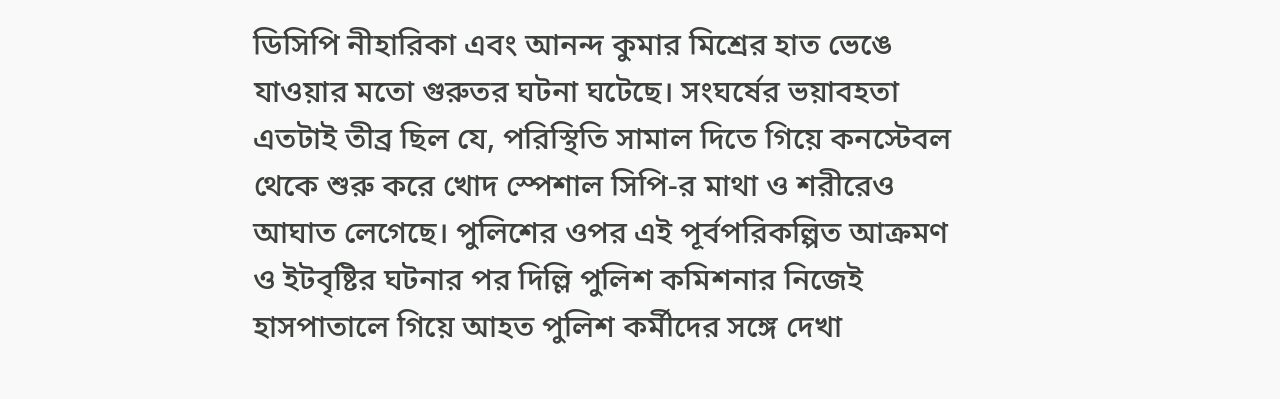ডিসিপি নীহারিকা এবং আনন্দ কুমার মিশ্রের হাত ভেঙে যাওয়ার মতো গুরুতর ঘটনা ঘটেছে। সংঘর্ষের ভয়াবহতা এতটাই তীব্র ছিল যে, পরিস্থিতি সামাল দিতে গিয়ে কনস্টেবল থেকে শুরু করে খোদ স্পেশাল সিপি-র মাথা ও শরীরেও আঘাত লেগেছে। পুলিশের ওপর এই পূর্বপরিকল্পিত আক্রমণ ও ইটবৃষ্টির ঘটনার পর দিল্লি পুলিশ কমিশনার নিজেই হাসপাতালে গিয়ে আহত পুলিশ কর্মীদের সঙ্গে দেখা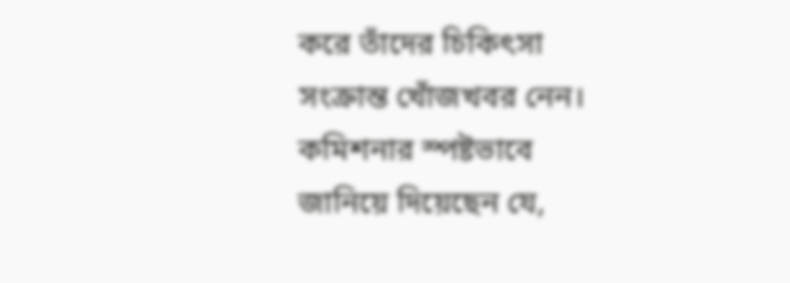করে তাঁদের চিকিৎসা সংক্রান্ত খোঁজখবর নেন। কমিশনার স্পষ্টভাবে জানিয়ে দিয়েছেন যে,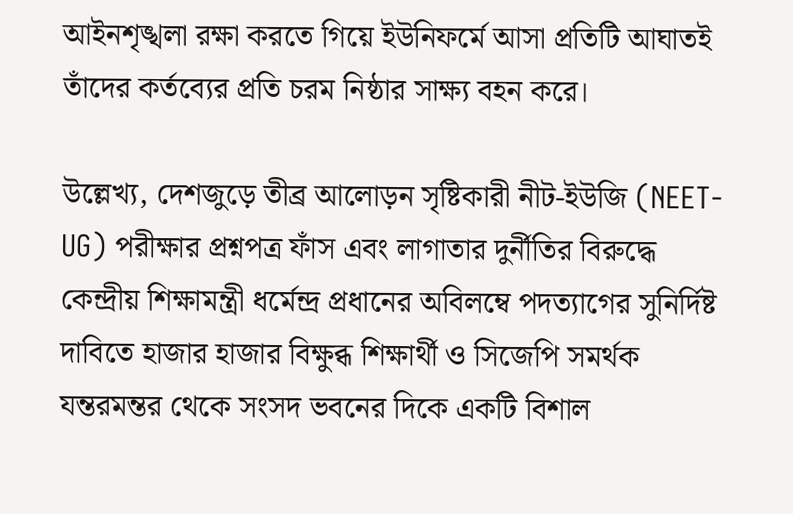আইনশৃঙ্খলা রক্ষা করতে গিয়ে ইউনিফর্মে আসা প্রতিটি আঘাতই তাঁদের কর্তব্যের প্রতি চরম নিষ্ঠার সাক্ষ্য বহন করে।

উল্লেখ্য, দেশজুড়ে তীব্র আলোড়ন সৃষ্টিকারী নীট-ইউজি (NEET-UG) পরীক্ষার প্রশ্নপত্র ফাঁস এবং লাগাতার দুর্নীতির বিরুদ্ধে কেন্দ্রীয় শিক্ষামন্ত্রী ধর্মেন্দ্র প্রধানের অবিলম্বে পদত্যাগের সুনির্দিষ্ট দাবিতে হাজার হাজার বিক্ষুব্ধ শিক্ষার্থী ও সিজেপি সমর্থক যন্তরমন্তর থেকে সংসদ ভবনের দিকে একটি বিশাল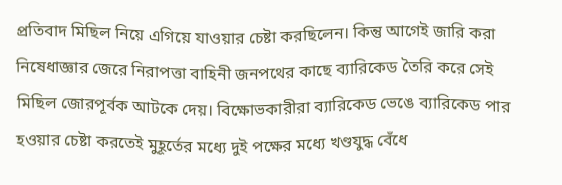প্রতিবাদ মিছিল নিয়ে এগিয়ে যাওয়ার চেষ্টা করছিলেন। কিন্তু আগেই জারি করা নিষেধাজ্ঞার জেরে নিরাপত্তা বাহিনী জনপথের কাছে ব্যারিকেড তৈরি করে সেই মিছিল জোরপূর্বক আটকে দেয়। বিক্ষোভকারীরা ব্যারিকেড ভেঙে ব্যারিকেড পার হওয়ার চেষ্টা করতেই মুহূর্তের মধ্যে দুই পক্ষের মধ্যে খণ্ডযুদ্ধ বেঁধে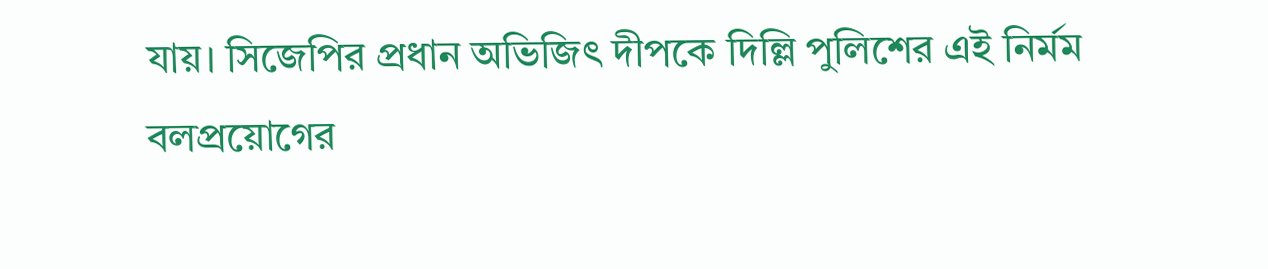যায়। সিজেপির প্রধান অভিজিৎ দীপকে দিল্লি পুলিশের এই নির্মম বলপ্রয়োগের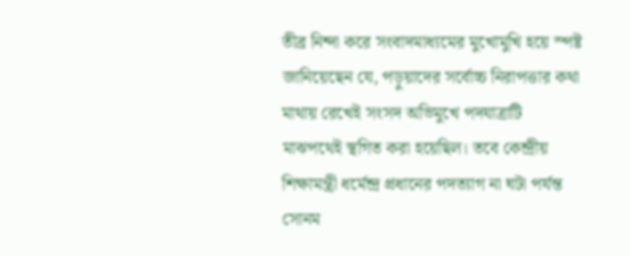তীব্র নিন্দা করে সংবাদমাধ্যমের মুখোমুখি হয়ে স্পষ্ট জানিয়েছেন যে, পড়ুয়াদের সর্বোচ্চ নিরাপত্তার কথা মাথায় রেখেই সংসদ অভিমুখে পদযাত্রাটি মাঝপথেই স্থগিত করা হয়েছিল। তবে কেন্দ্রীয় শিক্ষামন্ত্রী ধর্মেন্দ্র প্রধানের পদত্যাগ না ঘটা পর্যন্ত সোনম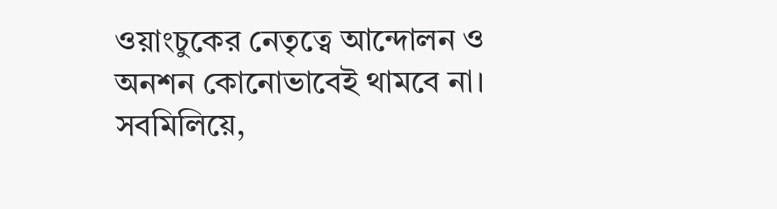ওয়াংচুকের নেতৃত্বে আন্দোলন ও অনশন কোনোভাবেই থামবে না। সবমিলিয়ে,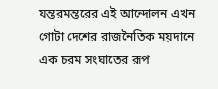যন্তরমন্তরের এই আন্দোলন এখন গোটা দেশের রাজনৈতিক ময়দানে এক চরম সংঘাতের রূপ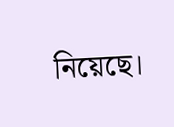নিয়েছে।